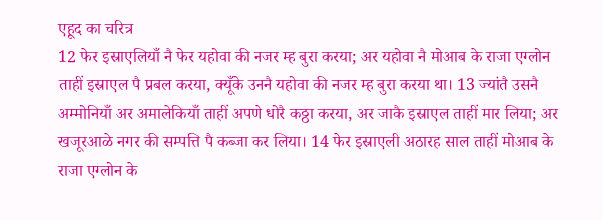एहूद का चरित्र
12 फेर इस्राएलियाँ नै फेर यहोवा की नजर म्ह बुरा करया; अर यहोवा नै मोआब के राजा एग्लोन ताहीं इस्राएल पै प्रबल करया, क्यूँके उननै यहोवा की नजर म्ह बुरा करया था। 13 ज्यांतै उसनै अम्मोनियाँ अर अमालेकियाँ ताहीं अपणे धोरै कठ्ठा करया, अर जाकै इस्राएल ताहीं मार लिया; अर खजूरआळे नगर की सम्पत्ति पै कब्जा कर लिया। 14 फेर इस्राएली अठारह साल ताहीं मोआब के राजा एग्लोन के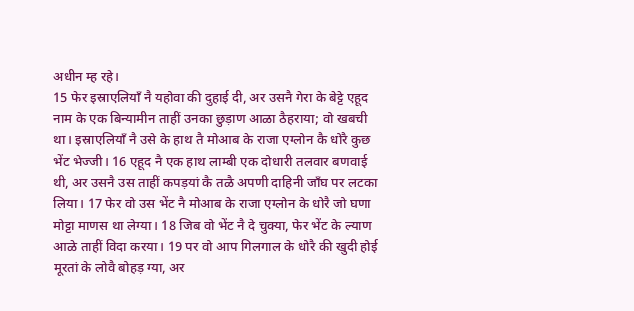अधीन म्ह रहे।
15 फेर इस्राएलियाँ नै यहोवा की दुहाई दी, अर उसनै गेरा के बेट्टे एहूद नाम के एक बिन्यामीन ताहीं उनका छुड़ाण आळा ठैहराया; वो खबची था। इस्राएलियाँ नै उसे के हाथ तै मोआब के राजा एग्लोन कै धोरै कुछ भेंट भेज्जी। 16 एहूद नै एक हाथ लाम्बी एक दोधारी तलवार बणवाई थी, अर उसनै उस ताहीं कपड़यां कै तळै अपणी दाहिनी जाँघ पर लटका लिया। 17 फेर वो उस भेंट नै मोआब के राजा एग्लोन के धोरै जो घणा मोट्टा माणस था लेग्या। 18 जिब वो भेंट नै दे चुक्या, फेर भेंट के ल्याण आळे ताहीं विदा करया। 19 पर वो आप गिलगाल के धोरै की खुदी होई मूरतां के लोवै बोहड़ ग्या, अर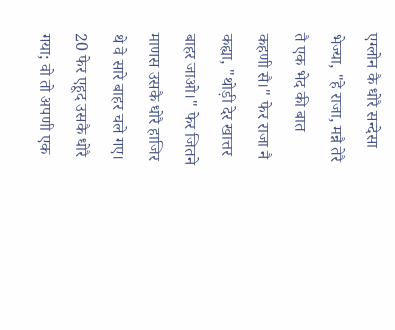एग्लोन कै धोरै सन्देसा भेज्या, "हे राजा, मन्नै तेरै तै एक भेद की बात कहणी सै।" फेर राजा नै कह्या, "थोड़ी देर खात्तर बाहर जाओ।" फेर जितने माणस उसकै धोरै हाजिर थे वे सारे बाहर चले गए। 20 फेर एहूद उसकै धोरै गया; वो तो अपणी एक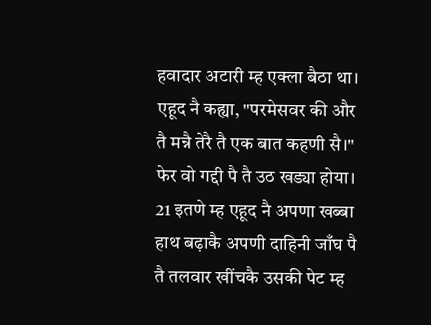हवादार अटारी म्ह एक्ला बैठा था। एहूद नै कह्या, "परमेसवर की और तै मन्नै तेरै तै एक बात कहणी सै।" फेर वो गद्दी पै तै उठ खड्या होया। 21 इतणे म्ह एहूद नै अपणा खब्बा हाथ बढ़ाकै अपणी दाहिनी जाँघ पै तै तलवार खींचकै उसकी पेट म्ह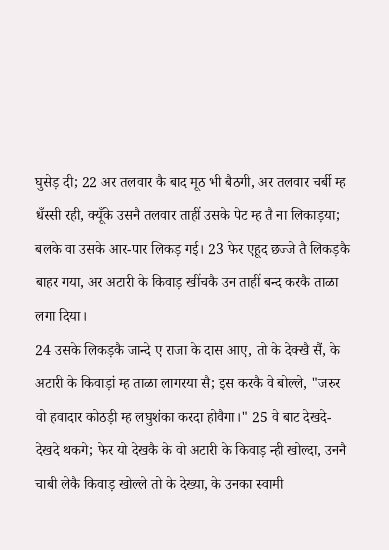घुसेड़ दी; 22 अर तलवार कै बाद मूठ भी बैठगी, अर तलवार चर्बी म्ह धँस्सी रही, क्यूँके उसनै तलवार ताहीं उसके पेट म्ह तै ना लिकाड़या; बलके वा उसके आर-पार लिकड़ गई। 23 फेर एहूद छज्जे तै लिकड़कै बाहर गया, अर अटारी के किवाड़ खींचकै उन ताहीं बन्द करकै ताळा लगा दिया।
24 उसके लिकड़कै जान्दे ए राजा के दास आए, तो के देक्खै सैं, के अटारी के किवाड़ां म्ह ताळा लागरया सै; इस करकै वे बोल्ले, "जरुर वो हवादार कोठड़ी म्ह लघुशंका करदा होवैगा।" 25 वे बाट देखदे-देखदे थकगे; फेर यो देखकै के वो अटारी के किवाड़ न्ही खोल्दा, उननै चाबी लेकै किवाड़ खोल्ले तो के देख्या, के उनका स्वामी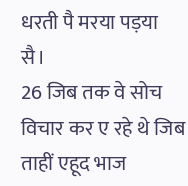धरती पै मरया पड़या सै।
26 जिब तक वे सोच विचार कर ए रहे थे जिब ताहीं एहूद भाज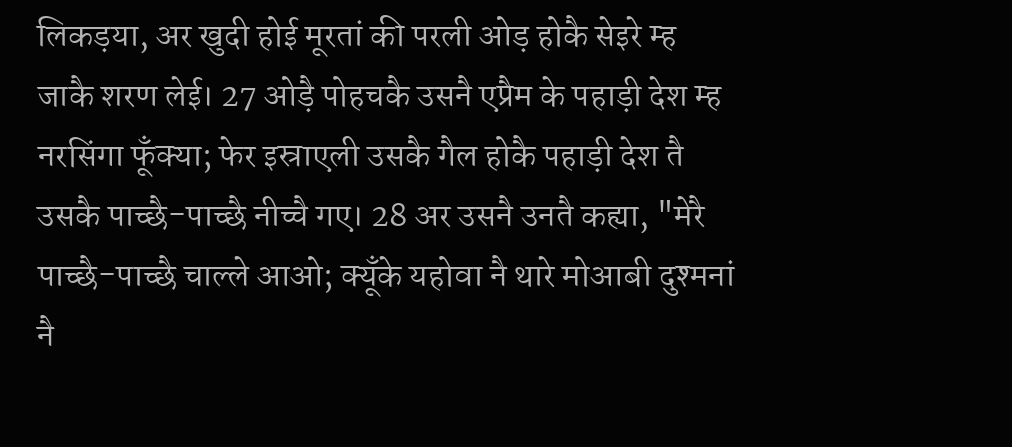लिकड़या, अर खुदी होई मूरतां की परली ओड़ होकै सेइरे म्ह जाकै शरण लेई। 27 ओड़ै पोहचकै उसनै एप्रैम के पहाड़ी देश म्ह नरसिंगा फूँक्या; फेर इस्राएली उसकै गैल होकै पहाड़ी देश तै उसकै पाच्छै-पाच्छै नीच्चै गए। 28 अर उसनै उनतै कह्या, "मेरै पाच्छै-पाच्छै चाल्ले आओ; क्यूँके यहोवा नै थारे मोआबी दुश्मनां नै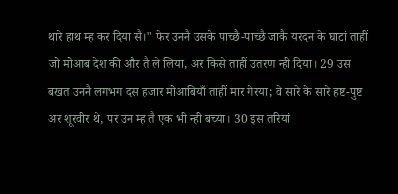थारे हाथ म्ह कर दिया सै।" फेर उननै उसके पाच्छै-पाच्छै जाकै यरदन के घाटां ताहीं जो मोआब देश की और तै ले लिया, अर किसे ताहीं उतरण न्ही दिया। 29 उस बखत उननै लगभग दस हजार मोआबियाँ ताहीं मार गेरया; वे सारे के सारे हष्ट-पुष्ट अर शूरवीर थे, पर उन म्ह तै एक भी न्ही बच्या। 30 इस तरियां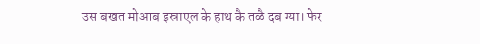उस बखत मोआब इस्राएल के हाथ कै तळै दब ग्या। फेर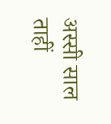अस्सी साल ताहीं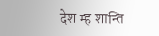देश म्ह शान्ति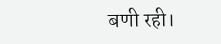बणी रही।